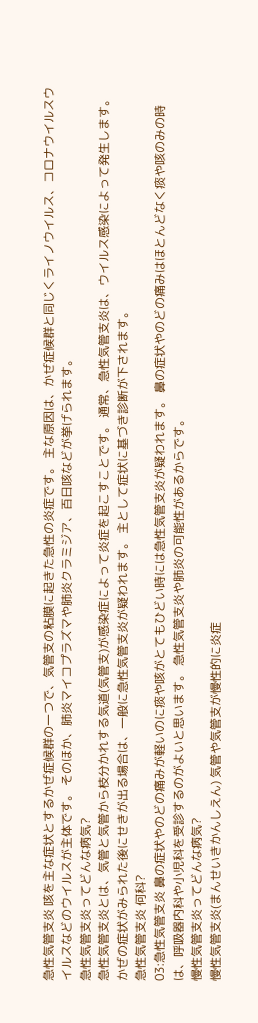急性気管支炎 咳を主な症状とするかぜ症候群の一つで、気管支の粘膜に起きた急性の炎症です。 主な原因は、かぜ症候群と同じくライノウイルス、コロナウイルスウイルスなどのウイルスが主体です。 そのほか、肺炎マイコプラズマや肺炎クラミジア、百日咳などが挙げられます。
急性気管支炎ってどんな病気?
急性気管支炎とは、気管と気管から枝分かれする気道(気管支)が感染症によって炎症を起こすことです。 通常、急性気管支炎は、ウイルス感染によって発生します。 かぜの症状がみられた後にせきが出る場合は、一般に急性気管支炎が疑われます。 主として症状に基づき診断が下されます。
急性気管支炎 何科?
03:急性気管支炎 鼻の症状やのどの痛みが軽いのに痰や咳がとてもひどい時には急性気管支炎が疑われます。 鼻の症状やのどの痛みはほとんどなく痰や咳のみの時は、呼吸器内科や小児科を受診するのがよいと思います。 急性気管支炎や肺炎の可能性があるからです。
慢性気管支炎ってどんな病気?
慢性気管支炎(まんせいきかんしえん) 気管や気管支が慢性的に炎症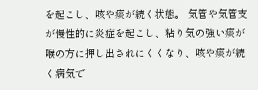を起こし、咳や痰が続く状態。 気管や気管支が慢性的に炎症を起こし、粘り気の強い痰が喉の方に押し出されにくくなり、咳や痰が続く病気で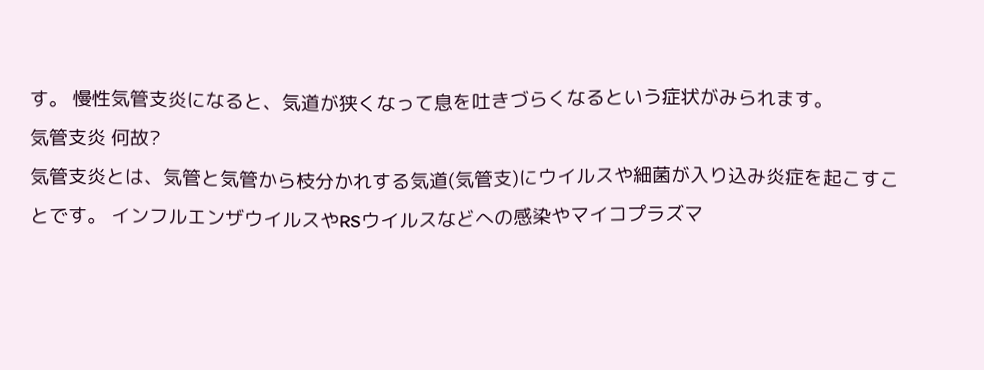す。 慢性気管支炎になると、気道が狭くなって息を吐きづらくなるという症状がみられます。
気管支炎 何故?
気管支炎とは、気管と気管から枝分かれする気道(気管支)にウイルスや細菌が入り込み炎症を起こすことです。 インフルエンザウイルスやRSウイルスなどへの感染やマイコプラズマ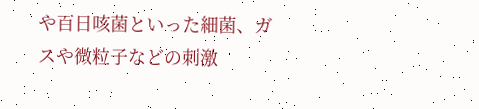や百日咳菌といった細菌、ガスや微粒子などの刺激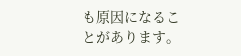も原因になることがあります。